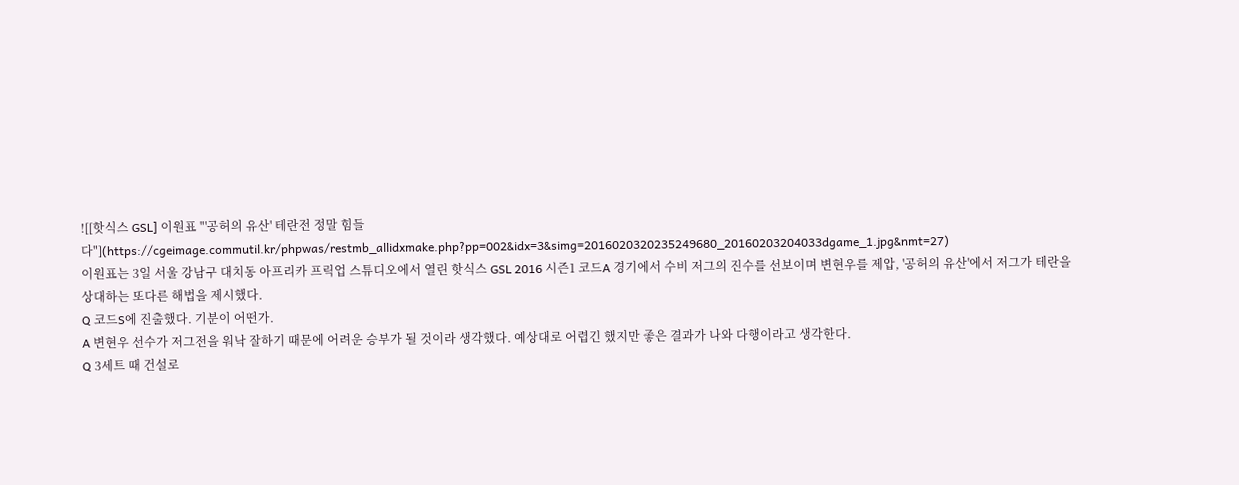![[핫식스 GSL] 이원표 "'공허의 유산' 테란전 정말 힘들다"](https://cgeimage.commutil.kr/phpwas/restmb_allidxmake.php?pp=002&idx=3&simg=2016020320235249680_20160203204033dgame_1.jpg&nmt=27)
이원표는 3일 서울 강남구 대치동 아프리카 프릭업 스튜디오에서 열린 핫식스 GSL 2016 시즌1 코드A 경기에서 수비 저그의 진수를 선보이며 변현우를 제압, '공허의 유산'에서 저그가 테란을 상대하는 또다른 해법을 제시했다.
Q 코드S에 진출했다. 기분이 어떤가.
A 변현우 선수가 저그전을 워낙 잘하기 때문에 어려운 승부가 될 것이라 생각했다. 예상대로 어렵긴 했지만 좋은 결과가 나와 다행이라고 생각한다.
Q 3세트 때 건설로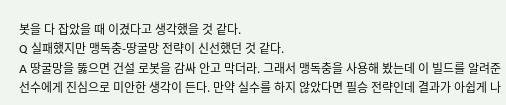봇을 다 잡았을 때 이겼다고 생각했을 것 같다.
Q 실패했지만 맹독충-땅굴망 전략이 신선했던 것 같다.
A 땅굴망을 뚫으면 건설 로봇을 감싸 안고 막더라. 그래서 맹독충을 사용해 봤는데 이 빌드를 알려준 선수에게 진심으로 미안한 생각이 든다. 만약 실수를 하지 않았다면 필승 전략인데 결과가 아쉽게 나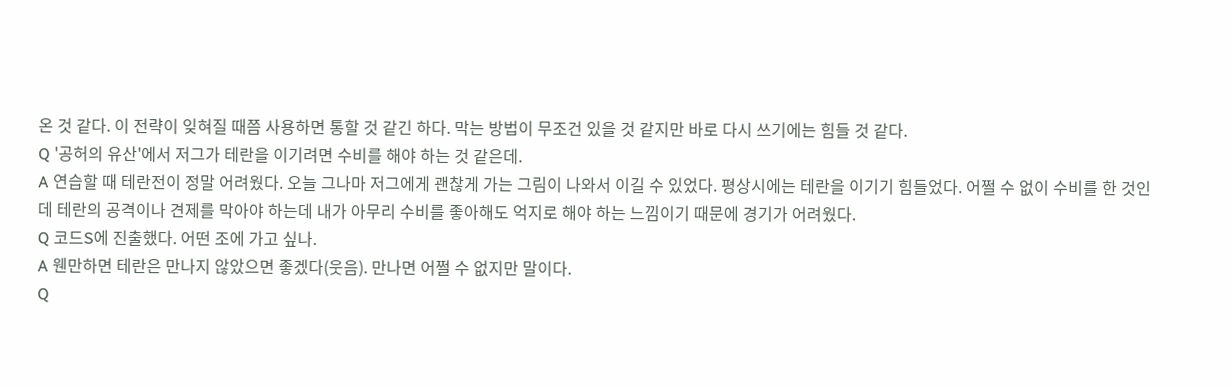온 것 같다. 이 전략이 잊혀질 때쯤 사용하면 통할 것 같긴 하다. 막는 방법이 무조건 있을 것 같지만 바로 다시 쓰기에는 힘들 것 같다.
Q '공허의 유산'에서 저그가 테란을 이기려면 수비를 해야 하는 것 같은데.
A 연습할 때 테란전이 정말 어려웠다. 오늘 그나마 저그에게 괜찮게 가는 그림이 나와서 이길 수 있었다. 평상시에는 테란을 이기기 힘들었다. 어쩔 수 없이 수비를 한 것인데 테란의 공격이나 견제를 막아야 하는데 내가 아무리 수비를 좋아해도 억지로 해야 하는 느낌이기 때문에 경기가 어려웠다.
Q 코드S에 진출했다. 어떤 조에 가고 싶나.
A 웬만하면 테란은 만나지 않았으면 좋겠다(웃음). 만나면 어쩔 수 없지만 말이다.
Q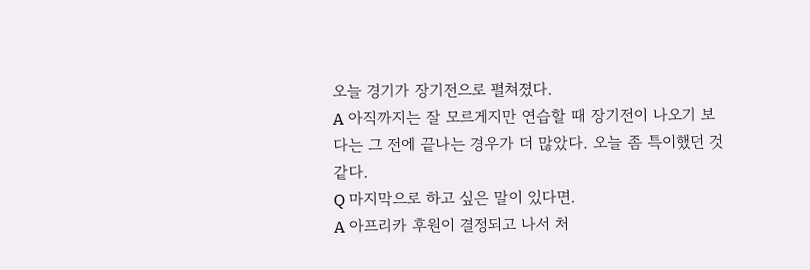오늘 경기가 장기전으로 펼쳐졌다.
A 아직까지는 잘 모르게지만 연습할 때 장기전이 나오기 보다는 그 전에 끝나는 경우가 더 많았다. 오늘 좀 특이했던 것 같다.
Q 마지막으로 하고 싶은 말이 있다면.
A 아프리카 후원이 결정되고 나서 처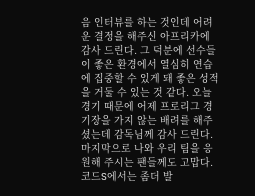음 인터뷰를 하는 것인데 어려운 결정을 해주신 아프리카에 감사 드린다. 그 덕분에 선수들이 좋은 환경에서 열심히 연습에 집중할 수 있게 돼 좋은 성적을 거둘 수 있는 것 같다. 오늘 경기 때문에 어제 프로리그 경기장을 가지 않는 배려를 해주셨는데 감독님께 감사 드린다. 마지막으로 나와 우리 팀을 응원해 주시는 팬들께도 고맙다.
코드S에서는 좀더 발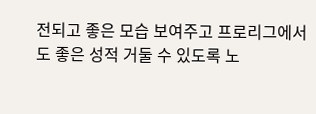전되고 좋은 모습 보여주고 프로리그에서도 좋은 성적 거둘 수 있도록 노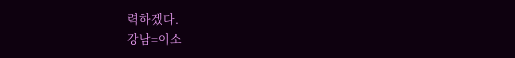력하겠다.
강남=이소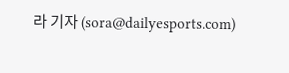라 기자 (sora@dailyesports.com)